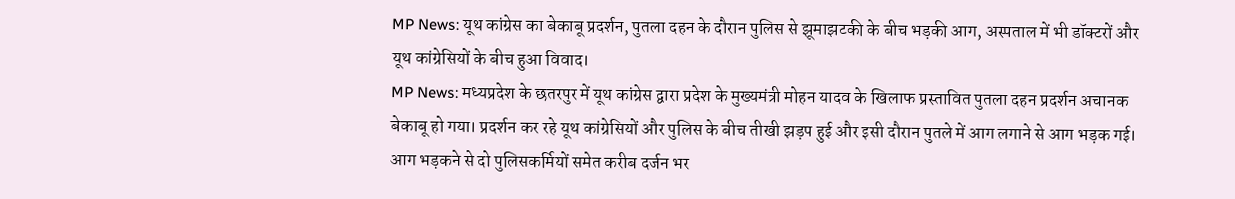MP News: यूथ कांग्रेस का बेकाबू प्रदर्शन, पुतला दहन के दौरान पुलिस से झूमाझटकी के बीच भड़की आग, अस्पताल में भी डॉक्टरों और यूथ कांग्रेसियों के बीच हुआ विवाद।
MP News: मध्यप्रदेश के छतरपुर में यूथ कांग्रेस द्वारा प्रदेश के मुख्यमंत्री मोहन यादव के खिलाफ प्रस्तावित पुतला दहन प्रदर्शन अचानक बेकाबू हो गया। प्रदर्शन कर रहे यूथ कांग्रेसियों और पुलिस के बीच तीखी झड़प हुई और इसी दौरान पुतले में आग लगाने से आग भड़क गई। आग भड़कने से दो पुलिसकर्मियों समेत करीब दर्जन भर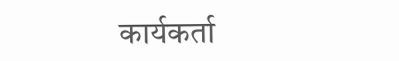कार्यकर्ता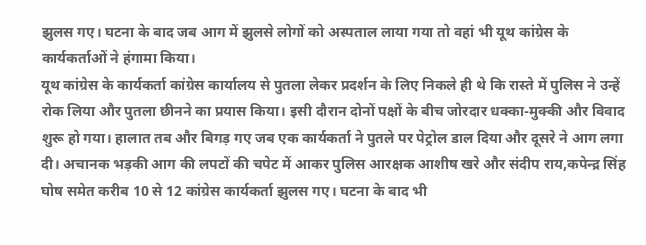झुलस गए। घटना के बाद जब आग में झुलसे लोगों को अस्पताल लाया गया तो वहां भी यूथ कांग्रेस के कार्यकर्ताओं ने हंगामा किया।
यूथ कांग्रेस के कार्यकर्ता कांग्रेस कार्यालय से पुतला लेकर प्रदर्शन के लिए निकले ही थे कि रास्ते में पुलिस ने उन्हें रोक लिया और पुतला छीनने का प्रयास किया। इसी दौरान दोनों पक्षों के बीच जोरदार धक्का-मुक्की और विवाद शुरू हो गया। हालात तब और बिगड़ गए जब एक कार्यकर्ता ने पुतले पर पेट्रोल डाल दिया और दूसरे ने आग लगा दी। अचानक भड़की आग की लपटों की चपेट में आकर पुलिस आरक्षक आशीष खरे और संदीप राय,कपेन्द्र सिंह घोष समेत करीब 10 से 12 कांग्रेस कार्यकर्ता झुलस गए। घटना के बाद भी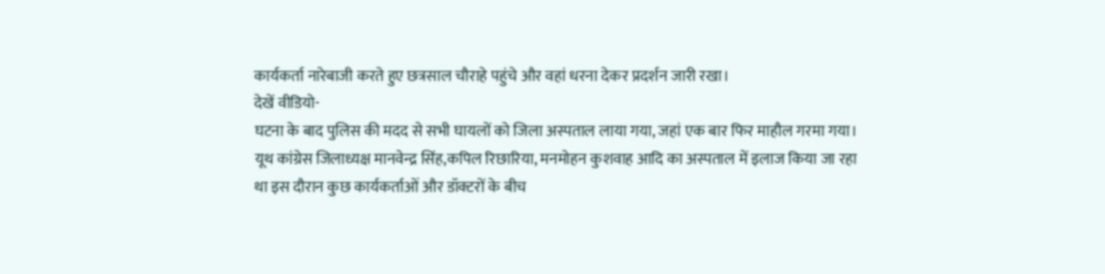कार्यकर्ता नारेबाजी करते हुए छत्रसाल चौराहे पहुंचे और वहां धरना देकर प्रदर्शन जारी रखा।
देखें वीडियो-
घटना के बाद पुलिस की मदद से सभी घायलों को जिला अस्पताल लाया गया, जहां एक बार फिर माहौल गरमा गया। यूथ कांग्रेस जिलाध्यक्ष मानवेन्द्र सिंह,कपिल रिछारिया, मनमोहन कुशवाह आदि का अस्पताल में इलाज किया जा रहा था इस दौरान कुछ कार्यकर्ताओं और डॉक्टरों के बीच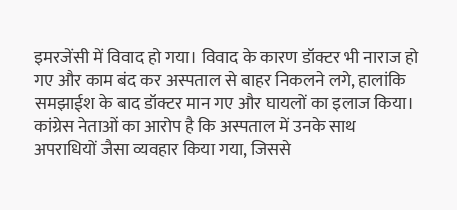इमरजेंसी में विवाद हो गया। विवाद के कारण डॉक्टर भी नाराज हो गए और काम बंद कर अस्पताल से बाहर निकलने लगे, हालांकि समझाईश के बाद डॉक्टर मान गए और घायलों का इलाज किया।
कांग्रेस नेताओं का आरोप है कि अस्पताल में उनके साथ अपराधियों जैसा व्यवहार किया गया, जिससे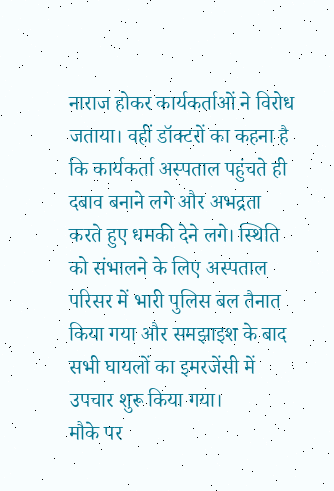नाराज होकर कार्यकर्ताओं ने विरोध जताया। वहीं डॉक्टरों का कहना है कि कार्यकर्ता अस्पताल पहुंचते ही दबाव बनाने लगे और अभद्रता करते हुए धमकी देने लगे। स्थिति को संभालने के लिए अस्पताल परिसर में भारी पुलिस बल तैनात किया गया और समझाइश के बाद सभी घायलों का इमरजेंसी में उपचार शुरू किया गया।
मौके पर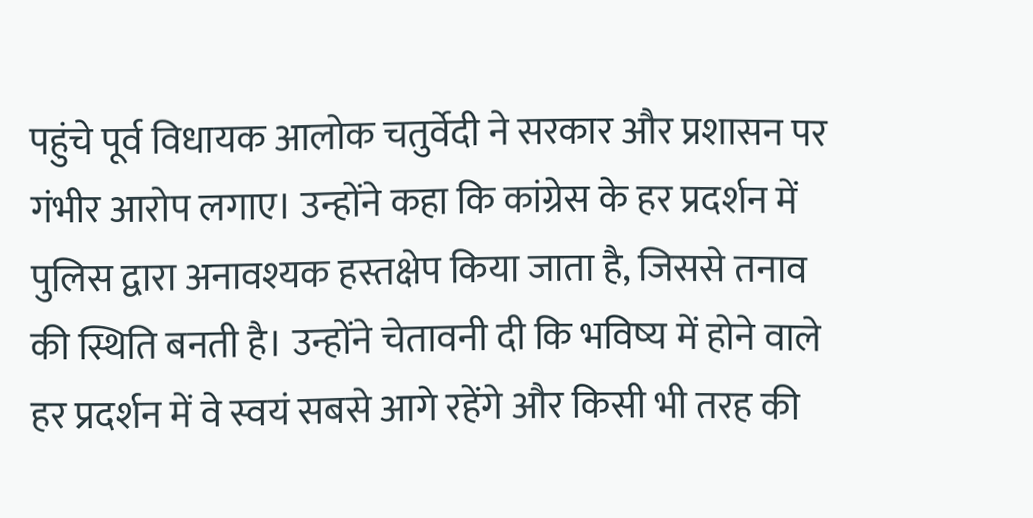पहुंचे पूर्व विधायक आलोक चतुर्वेदी ने सरकार और प्रशासन पर गंभीर आरोप लगाए। उन्होंने कहा कि कांग्रेस के हर प्रदर्शन में पुलिस द्वारा अनावश्यक हस्तक्षेप किया जाता है, जिससे तनाव की स्थिति बनती है। उन्होंने चेतावनी दी कि भविष्य में होने वाले हर प्रदर्शन में वे स्वयं सबसे आगे रहेंगे और किसी भी तरह की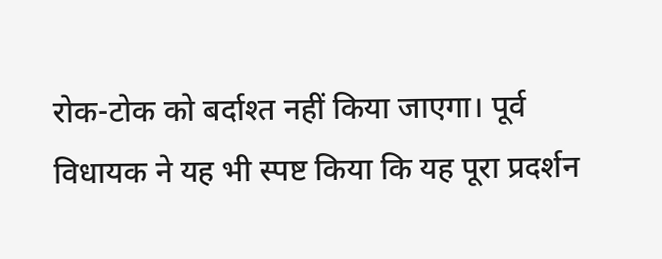रोक-टोक को बर्दाश्त नहीं किया जाएगा। पूर्व विधायक ने यह भी स्पष्ट किया कि यह पूरा प्रदर्शन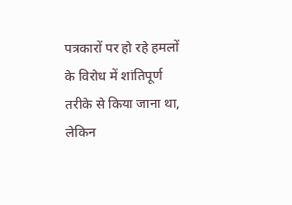पत्रकारों पर हो रहे हमलों के विरोध में शांतिपूर्ण तरीके से किया जाना था, लेकिन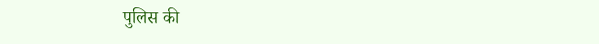पुलिस की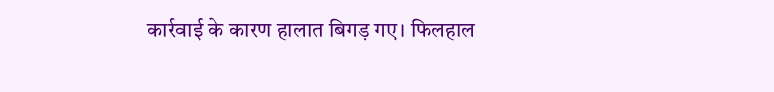कार्रवाई के कारण हालात बिगड़ गए। फिलहाल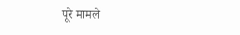पूरे मामले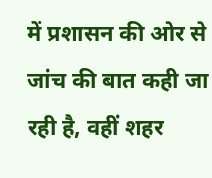में प्रशासन की ओर से जांच की बात कही जा रही है, वहीं शहर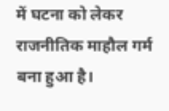में घटना को लेकर राजनीतिक माहौल गर्म बना हुआ है।